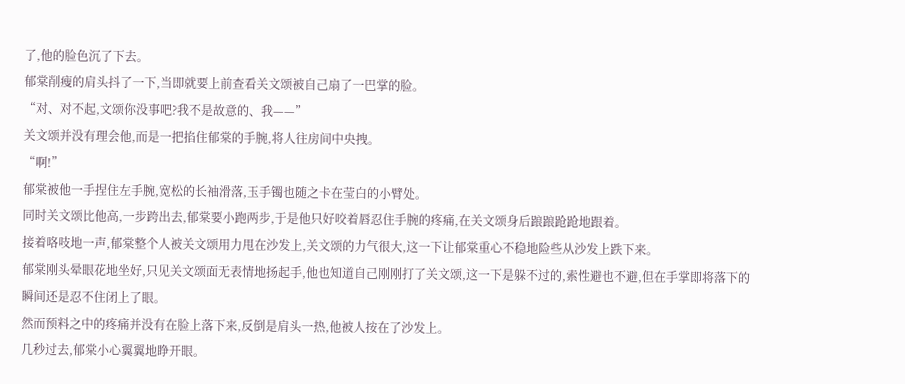了,他的脸色沉了下去。
郁棠削瘦的肩头抖了一下,当即就要上前查看关文颂被自己扇了一巴掌的脸。
“对、对不起,文颂你没事吧?我不是故意的、我——”
关文颂并没有理会他,而是一把掐住郁棠的手腕,将人往房间中央拽。
“啊!”
郁棠被他一手捏住左手腕,宽松的长袖滑落,玉手镯也随之卡在莹白的小臂处。
同时关文颂比他高,一步跨出去,郁棠要小跑两步,于是他只好咬着唇忍住手腕的疼痛,在关文颂身后踉踉跄跄地跟着。
接着咯吱地一声,郁棠整个人被关文颂用力甩在沙发上,关文颂的力气很大,这一下让郁棠重心不稳地险些从沙发上跌下来。
郁棠刚头晕眼花地坐好,只见关文颂面无表情地扬起手,他也知道自己刚刚打了关文颂,这一下是躲不过的,索性避也不避,但在手掌即将落下的瞬间还是忍不住闭上了眼。
然而预料之中的疼痛并没有在脸上落下来,反倒是肩头一热,他被人按在了沙发上。
几秒过去,郁棠小心翼翼地睁开眼。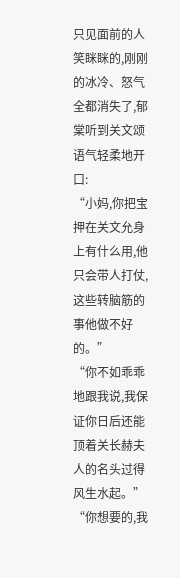只见面前的人笑眯眯的,刚刚的冰冷、怒气全都消失了,郁棠听到关文颂语气轻柔地开口:
“小妈,你把宝押在关文允身上有什么用,他只会带人打仗,这些转脑筋的事他做不好的。”
“你不如乖乖地跟我说,我保证你日后还能顶着关长赫夫人的名头过得风生水起。”
“你想要的,我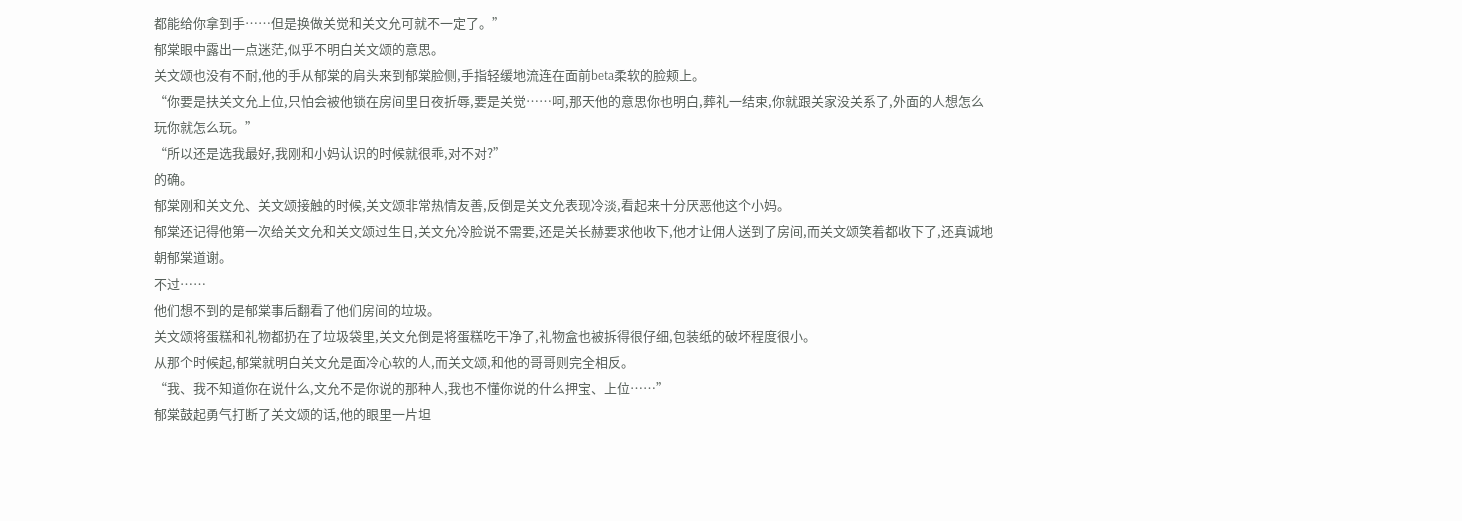都能给你拿到手……但是换做关觉和关文允可就不一定了。”
郁棠眼中露出一点迷茫,似乎不明白关文颂的意思。
关文颂也没有不耐,他的手从郁棠的肩头来到郁棠脸侧,手指轻缓地流连在面前beta柔软的脸颊上。
“你要是扶关文允上位,只怕会被他锁在房间里日夜折辱,要是关觉……呵,那天他的意思你也明白,葬礼一结束,你就跟关家没关系了,外面的人想怎么玩你就怎么玩。”
“所以还是选我最好,我刚和小妈认识的时候就很乖,对不对?”
的确。
郁棠刚和关文允、关文颂接触的时候,关文颂非常热情友善,反倒是关文允表现冷淡,看起来十分厌恶他这个小妈。
郁棠还记得他第一次给关文允和关文颂过生日,关文允冷脸说不需要,还是关长赫要求他收下,他才让佣人送到了房间,而关文颂笑着都收下了,还真诚地朝郁棠道谢。
不过……
他们想不到的是郁棠事后翻看了他们房间的垃圾。
关文颂将蛋糕和礼物都扔在了垃圾袋里,关文允倒是将蛋糕吃干净了,礼物盒也被拆得很仔细,包装纸的破坏程度很小。
从那个时候起,郁棠就明白关文允是面冷心软的人,而关文颂,和他的哥哥则完全相反。
“我、我不知道你在说什么,文允不是你说的那种人,我也不懂你说的什么押宝、上位……”
郁棠鼓起勇气打断了关文颂的话,他的眼里一片坦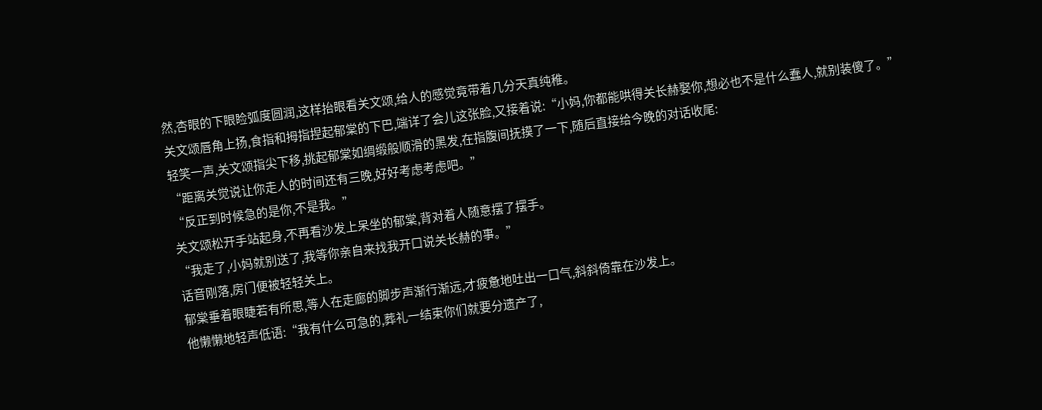然,杏眼的下眼睑弧度圆润,这样抬眼看关文颂,给人的感觉竟带着几分天真纯稚。
关文颂唇角上扬,食指和拇指捏起郁棠的下巴,端详了会儿这张脸,又接着说:“小妈,你都能哄得关长赫娶你,想必也不是什么蠢人,就别装傻了。”
轻笑一声,关文颂指尖下移,挑起郁棠如绸缎般顺滑的黑发,在指腹间抚摸了一下,随后直接给今晚的对话收尾:
“距离关觉说让你走人的时间还有三晚,好好考虑考虑吧。”
“反正到时候急的是你,不是我。”
关文颂松开手站起身,不再看沙发上呆坐的郁棠,背对着人随意摆了摆手。
“我走了,小妈就别送了,我等你亲自来找我开口说关长赫的事。”
话音刚落,房门便被轻轻关上。
郁棠垂着眼睫若有所思,等人在走廊的脚步声渐行渐远,才疲惫地吐出一口气,斜斜倚靠在沙发上。
他懒懒地轻声低语:“我有什么可急的,葬礼一结束你们就要分遗产了,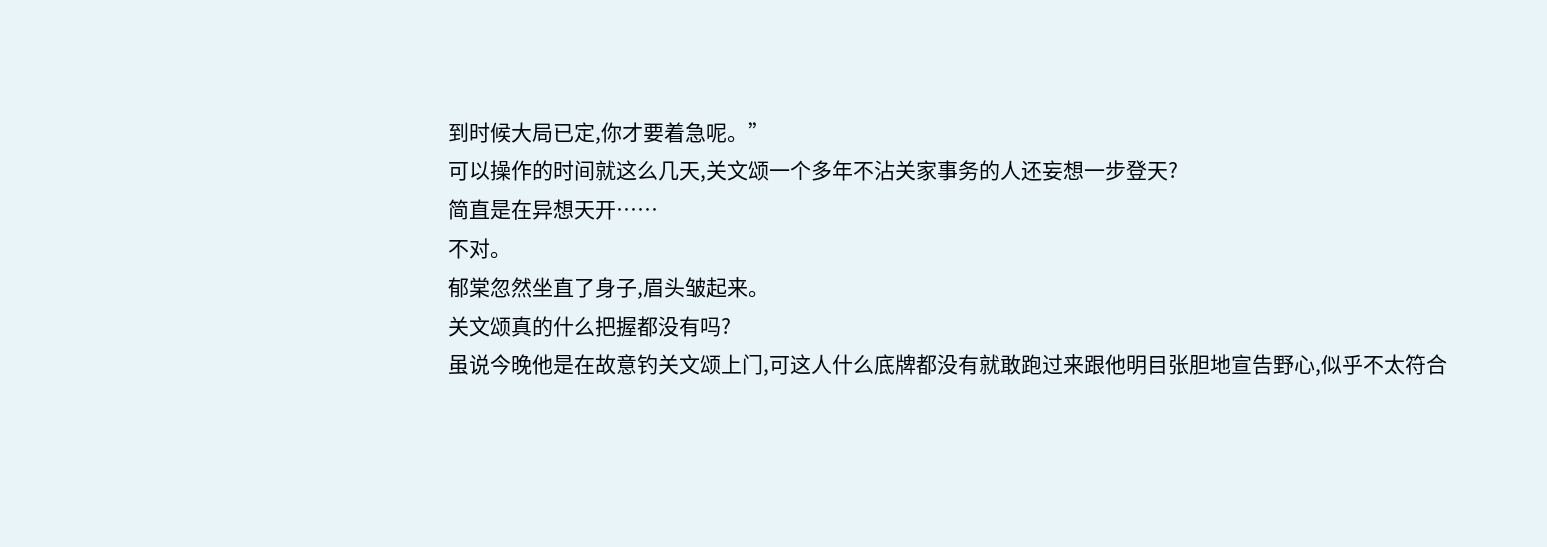到时候大局已定,你才要着急呢。”
可以操作的时间就这么几天,关文颂一个多年不沾关家事务的人还妄想一步登天?
简直是在异想天开……
不对。
郁棠忽然坐直了身子,眉头皱起来。
关文颂真的什么把握都没有吗?
虽说今晚他是在故意钓关文颂上门,可这人什么底牌都没有就敢跑过来跟他明目张胆地宣告野心,似乎不太符合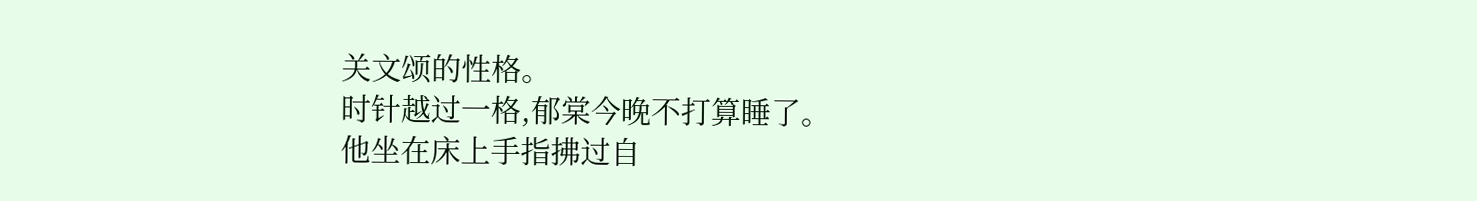关文颂的性格。
时针越过一格,郁棠今晚不打算睡了。
他坐在床上手指拂过自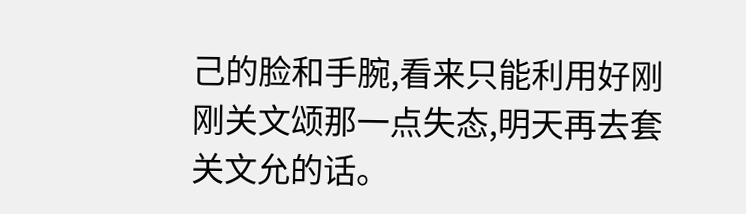己的脸和手腕,看来只能利用好刚刚关文颂那一点失态,明天再去套关文允的话。